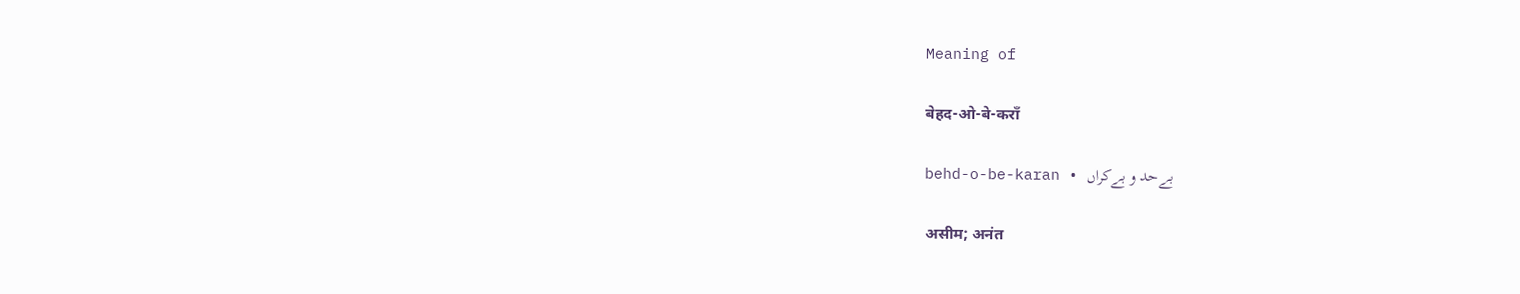Meaning of

बेहद-ओ-बे-कराँ

behd-o-be-karan • بےحد و بےکراں

असीम; अनंत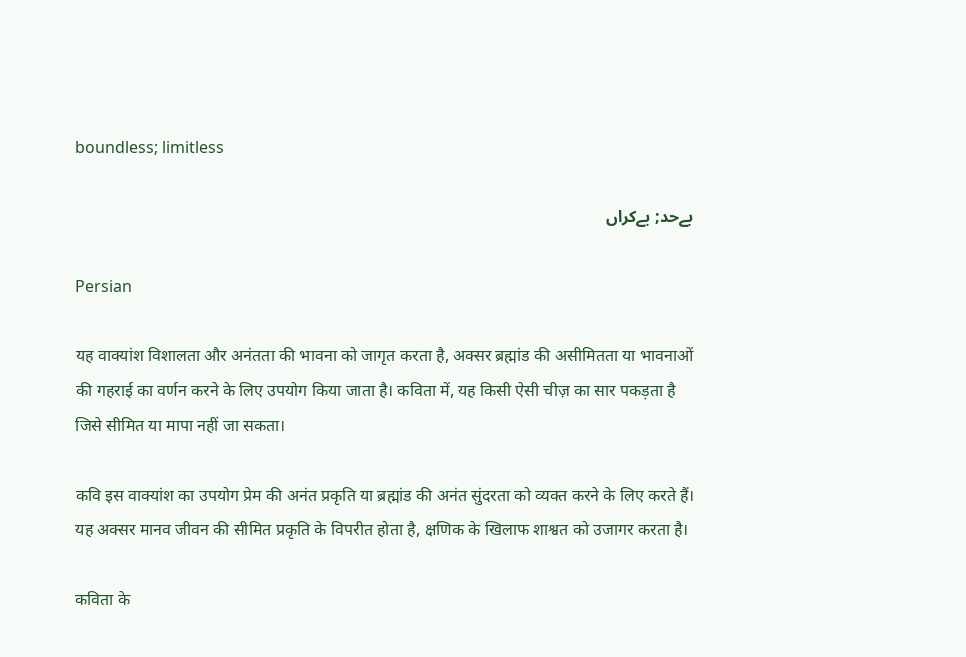boundless; limitless

بےحد; بےکراں

Persian

यह वाक्यांश विशालता और अनंतता की भावना को जागृत करता है, अक्सर ब्रह्मांड की असीमितता या भावनाओं की गहराई का वर्णन करने के लिए उपयोग किया जाता है। कविता में, यह किसी ऐसी चीज़ का सार पकड़ता है जिसे सीमित या मापा नहीं जा सकता।

कवि इस वाक्यांश का उपयोग प्रेम की अनंत प्रकृति या ब्रह्मांड की अनंत सुंदरता को व्यक्त करने के लिए करते हैं। यह अक्सर मानव जीवन की सीमित प्रकृति के विपरीत होता है, क्षणिक के खिलाफ शाश्वत को उजागर करता है।

कविता के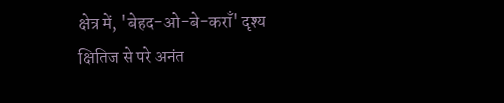क्षेत्र में, 'बेहद-ओ-बे-कराँ' दृश्य क्षितिज से परे अनंत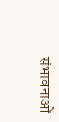संभावनाओं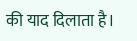की याद दिलाता है।